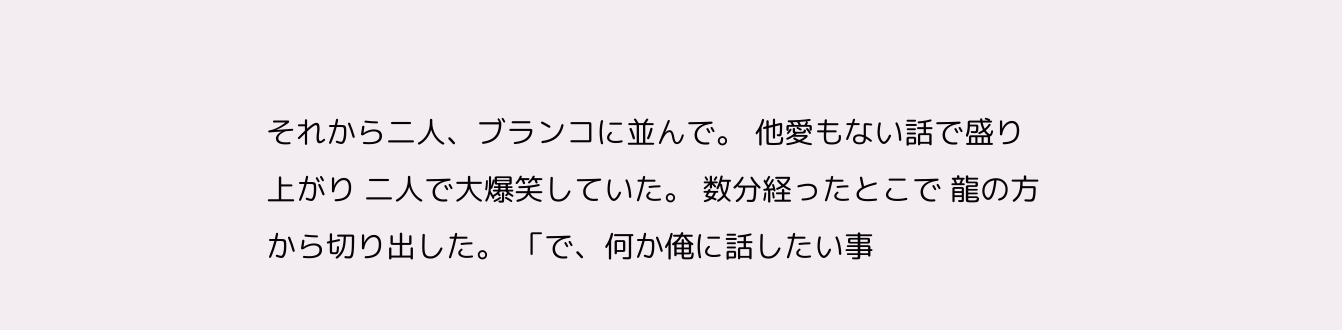それから二人、ブランコに並んで。 他愛もない話で盛り上がり 二人で大爆笑していた。 数分経ったとこで 龍の方から切り出した。 「で、何か俺に話したい事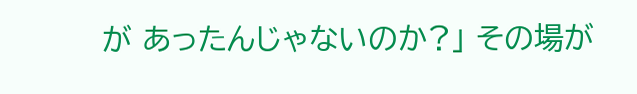が あったんじゃないのか?」 その場が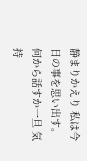静まりかえり 私は今日の事を思い出す。 何から話すか一旦 気持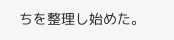ちを整理し始めた。